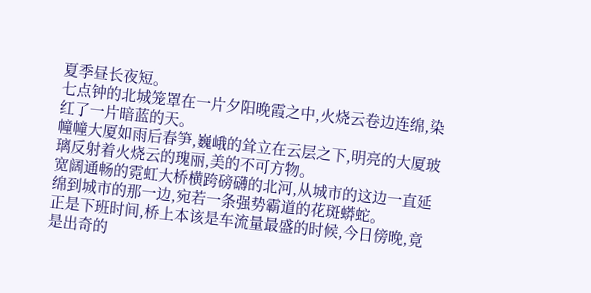夏季昼长夜短。
七点钟的北城笼罩在一片夕阳晚霞之中,火烧云卷边连绵,染红了一片暗蓝的天。
幢幢大厦如雨后春笋,巍峨的耸立在云层之下,明亮的大厦玻璃反射着火烧云的瑰丽,美的不可方物。
宽阔通畅的霓虹大桥横跨磅礴的北河,从城市的这边一直延绵到城市的那一边,宛若一条强势霸道的花斑蟒蛇。
正是下班时间,桥上本该是车流量最盛的时候,今日傍晚,竟是出奇的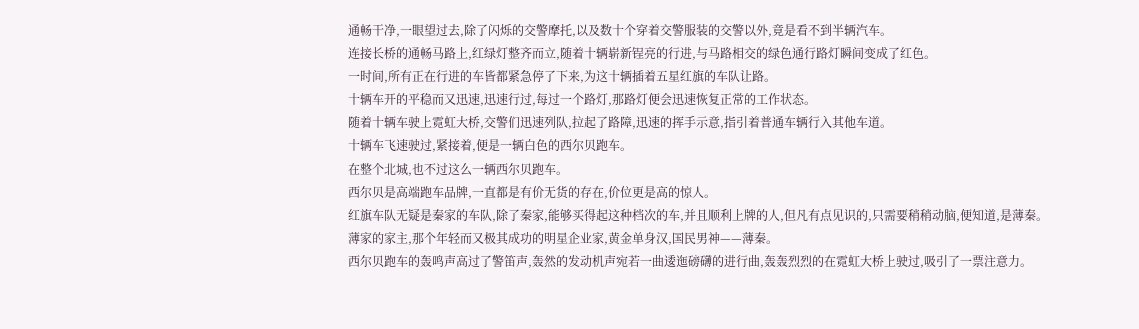通畅干净,一眼望过去,除了闪烁的交警摩托,以及数十个穿着交警服装的交警以外,竟是看不到半辆汽车。
连接长桥的通畅马路上,红绿灯整齐而立,随着十辆崭新锃亮的行进,与马路相交的绿色通行路灯瞬间变成了红色。
一时间,所有正在行进的车皆都紧急停了下来,为这十辆插着五星红旗的车队让路。
十辆车开的平稳而又迅速,迅速行过,每过一个路灯,那路灯便会迅速恢复正常的工作状态。
随着十辆车驶上霓虹大桥,交警们迅速列队,拉起了路障,迅速的挥手示意,指引着普通车辆行入其他车道。
十辆车飞速驶过,紧接着,便是一辆白色的西尔贝跑车。
在整个北城,也不过这么一辆西尔贝跑车。
西尔贝是高端跑车品牌,一直都是有价无货的存在,价位更是高的惊人。
红旗车队无疑是秦家的车队,除了秦家,能够买得起这种档次的车,并且顺利上牌的人,但凡有点见识的,只需要稍稍动脑,便知道,是薄秦。
薄家的家主,那个年轻而又极其成功的明星企业家,黄金单身汉,国民男神——薄秦。
西尔贝跑车的轰鸣声高过了警笛声,轰然的发动机声宛若一曲逶迤磅礴的进行曲,轰轰烈烈的在霓虹大桥上驶过,吸引了一票注意力。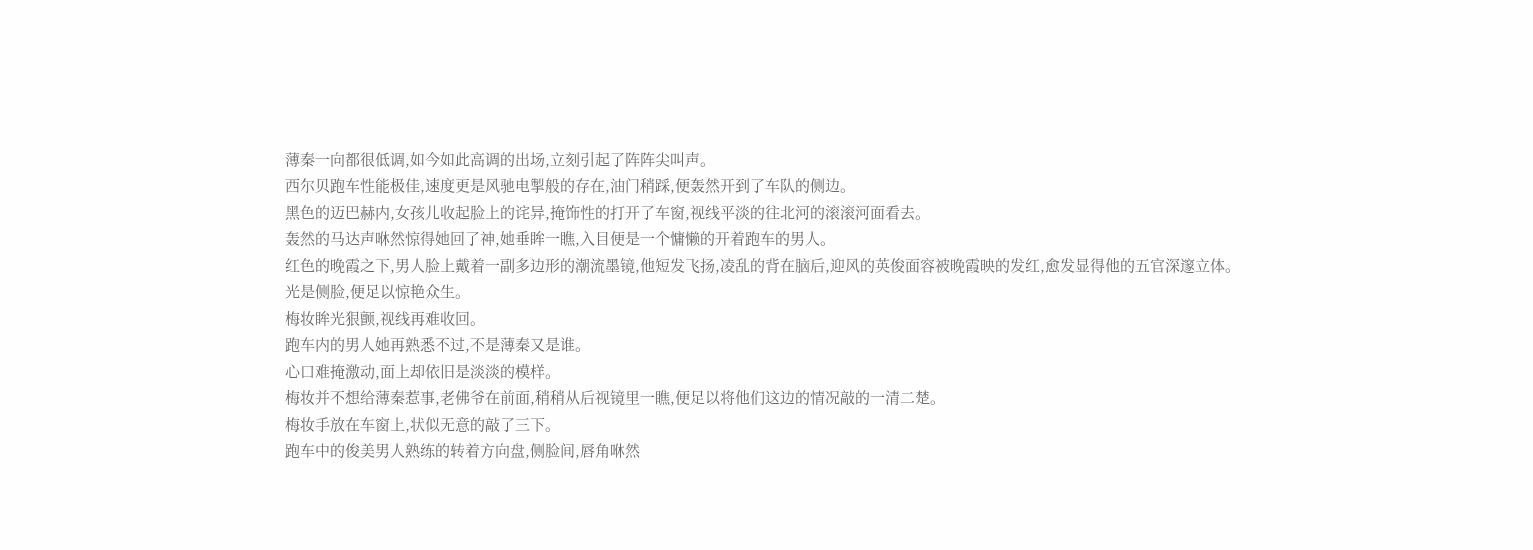薄秦一向都很低调,如今如此高调的出场,立刻引起了阵阵尖叫声。
西尔贝跑车性能极佳,速度更是风驰电掣般的存在,油门稍踩,便轰然开到了车队的侧边。
黑色的迈巴赫内,女孩儿收起脸上的诧异,掩饰性的打开了车窗,视线平淡的往北河的滚滚河面看去。
轰然的马达声咻然惊得她回了神,她垂眸一瞧,入目便是一个慵懒的开着跑车的男人。
红色的晚霞之下,男人脸上戴着一副多边形的潮流墨镜,他短发飞扬,凌乱的背在脑后,迎风的英俊面容被晚霞映的发红,愈发显得他的五官深邃立体。
光是侧脸,便足以惊艳众生。
梅妆眸光狠颤,视线再难收回。
跑车内的男人她再熟悉不过,不是薄秦又是谁。
心口难掩激动,面上却依旧是淡淡的模样。
梅妆并不想给薄秦惹事,老佛爷在前面,稍稍从后视镜里一瞧,便足以将他们这边的情况敲的一清二楚。
梅妆手放在车窗上,状似无意的敲了三下。
跑车中的俊美男人熟练的转着方向盘,侧脸间,唇角咻然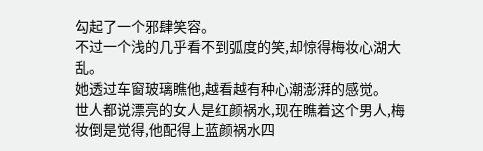勾起了一个邪肆笑容。
不过一个浅的几乎看不到弧度的笑,却惊得梅妆心湖大乱。
她透过车窗玻璃瞧他,越看越有种心潮澎湃的感觉。
世人都说漂亮的女人是红颜祸水,现在瞧着这个男人,梅妆倒是觉得,他配得上蓝颜祸水四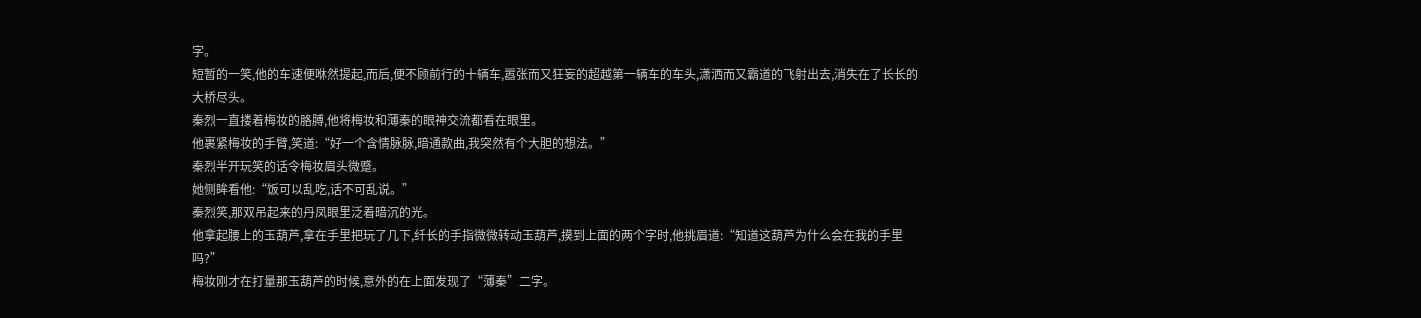字。
短暂的一笑,他的车速便咻然提起,而后,便不顾前行的十辆车,嚣张而又狂妄的超越第一辆车的车头,潇洒而又霸道的飞射出去,消失在了长长的大桥尽头。
秦烈一直搂着梅妆的胳膊,他将梅妆和薄秦的眼神交流都看在眼里。
他裹紧梅妆的手臂,笑道:“好一个含情脉脉,暗通款曲,我突然有个大胆的想法。”
秦烈半开玩笑的话令梅妆眉头微蹙。
她侧眸看他:“饭可以乱吃,话不可乱说。”
秦烈笑,那双吊起来的丹凤眼里泛着暗沉的光。
他拿起腰上的玉葫芦,拿在手里把玩了几下,纤长的手指微微转动玉葫芦,摸到上面的两个字时,他挑眉道:“知道这葫芦为什么会在我的手里吗?”
梅妆刚才在打量那玉葫芦的时候,意外的在上面发现了“薄秦”二字。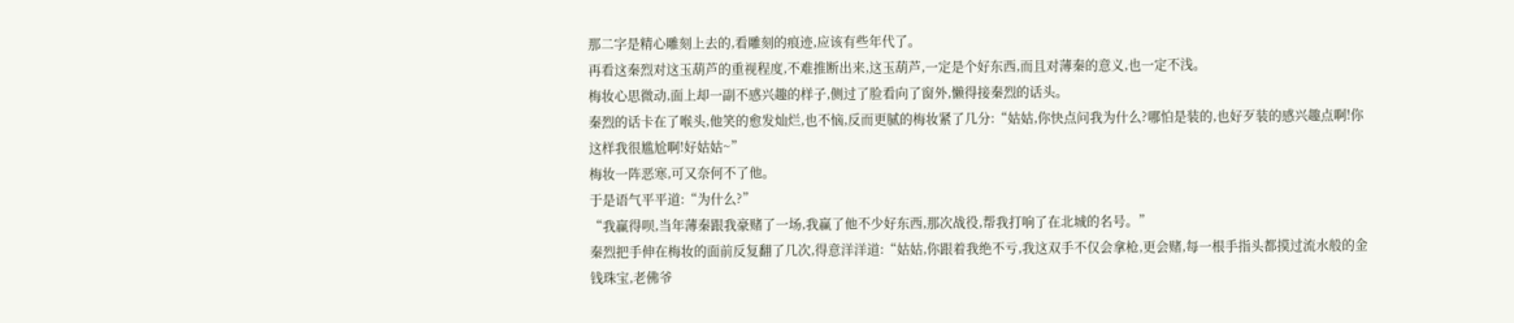那二字是精心雕刻上去的,看雕刻的痕迹,应该有些年代了。
再看这秦烈对这玉葫芦的重视程度,不难推断出来,这玉葫芦,一定是个好东西,而且对薄秦的意义,也一定不浅。
梅妆心思微动,面上却一副不感兴趣的样子,侧过了脸看向了窗外,懒得接秦烈的话头。
秦烈的话卡在了喉头,他笑的愈发灿烂,也不恼,反而更腻的梅妆紧了几分:“姑姑,你快点问我为什么?哪怕是装的,也好歹装的感兴趣点啊!你这样我很尴尬啊!好姑姑~”
梅妆一阵恶寒,可又奈何不了他。
于是语气平平道:“为什么?”
“我赢得呗,当年薄秦跟我豪赌了一场,我赢了他不少好东西,那次战役,帮我打响了在北城的名号。”
秦烈把手伸在梅妆的面前反复翻了几次,得意洋洋道:“姑姑,你跟着我绝不亏,我这双手不仅会拿枪,更会赌,每一根手指头都摸过流水般的金钱珠宝,老佛爷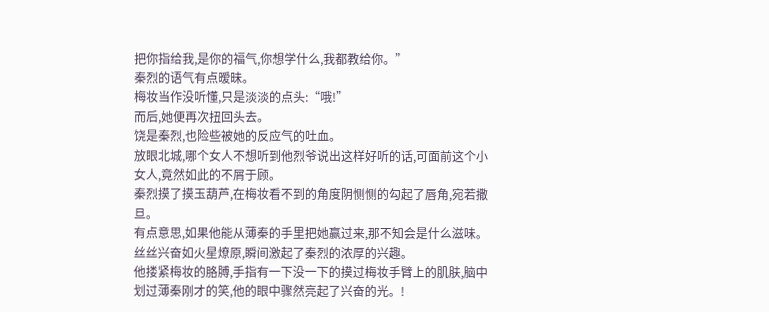把你指给我,是你的福气,你想学什么,我都教给你。”
秦烈的语气有点暧昧。
梅妆当作没听懂,只是淡淡的点头:“哦!”
而后,她便再次扭回头去。
饶是秦烈,也险些被她的反应气的吐血。
放眼北城,哪个女人不想听到他烈爷说出这样好听的话,可面前这个小女人,竟然如此的不屑于顾。
秦烈摸了摸玉葫芦,在梅妆看不到的角度阴恻恻的勾起了唇角,宛若撒旦。
有点意思,如果他能从薄秦的手里把她赢过来,那不知会是什么滋味。
丝丝兴奋如火星燎原,瞬间激起了秦烈的浓厚的兴趣。
他搂紧梅妆的胳膊,手指有一下没一下的摸过梅妆手臂上的肌肤,脑中划过薄秦刚才的笑,他的眼中骤然亮起了兴奋的光。!